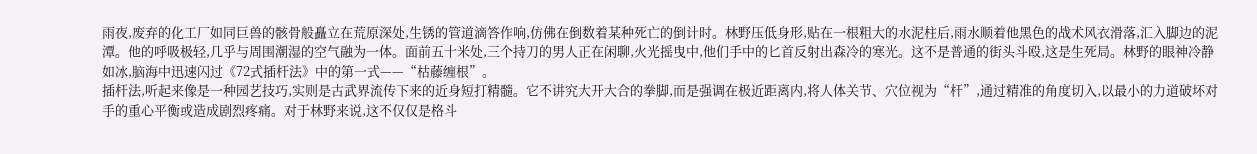雨夜,废弃的化工厂如同巨兽的骸骨般矗立在荒原深处,生锈的管道滴答作响,仿佛在倒数着某种死亡的倒计时。林野压低身形,贴在一根粗大的水泥柱后,雨水顺着他黑色的战术风衣滑落,汇入脚边的泥潭。他的呼吸极轻,几乎与周围潮湿的空气融为一体。面前五十米处,三个持刀的男人正在闲聊,火光摇曳中,他们手中的匕首反射出森冷的寒光。这不是普通的街头斗殴,这是生死局。林野的眼神冷静如冰,脑海中迅速闪过《72式插杆法》中的第一式——“枯藤缠根”。
插杆法,听起来像是一种园艺技巧,实则是古武界流传下来的近身短打精髓。它不讲究大开大合的拳脚,而是强调在极近距离内,将人体关节、穴位视为“杆”,通过精准的角度切入,以最小的力道破坏对手的重心平衡或造成剧烈疼痛。对于林野来说,这不仅仅是格斗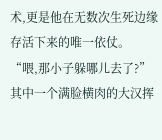术,更是他在无数次生死边缘存活下来的唯一依仗。
“喂,那小子躲哪儿去了?”其中一个满脸横肉的大汉挥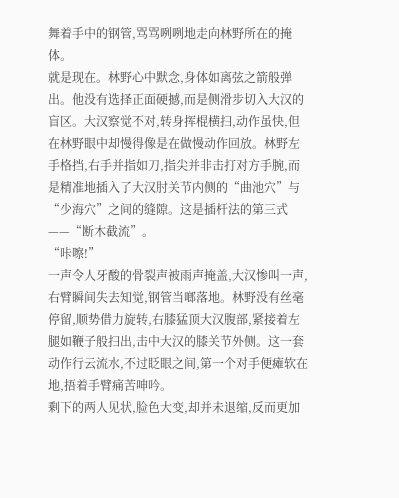舞着手中的钢管,骂骂咧咧地走向林野所在的掩体。
就是现在。林野心中默念,身体如离弦之箭般弹出。他没有选择正面硬撼,而是侧滑步切入大汉的盲区。大汉察觉不对,转身挥棍横扫,动作虽快,但在林野眼中却慢得像是在做慢动作回放。林野左手格挡,右手并指如刀,指尖并非击打对方手腕,而是精准地插入了大汉肘关节内侧的“曲池穴”与“少海穴”之间的缝隙。这是插杆法的第三式——“断木截流”。
“咔嚓!”
一声令人牙酸的骨裂声被雨声掩盖,大汉惨叫一声,右臂瞬间失去知觉,钢管当啷落地。林野没有丝毫停留,顺势借力旋转,右膝猛顶大汉腹部,紧接着左腿如鞭子般扫出,击中大汉的膝关节外侧。这一套动作行云流水,不过眨眼之间,第一个对手便瘫软在地,捂着手臂痛苦呻吟。
剩下的两人见状,脸色大变,却并未退缩,反而更加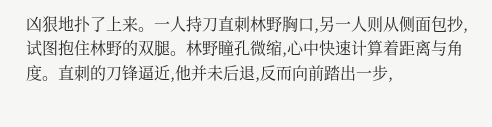凶狠地扑了上来。一人持刀直刺林野胸口,另一人则从侧面包抄,试图抱住林野的双腿。林野瞳孔微缩,心中快速计算着距离与角度。直刺的刀锋逼近,他并未后退,反而向前踏出一步,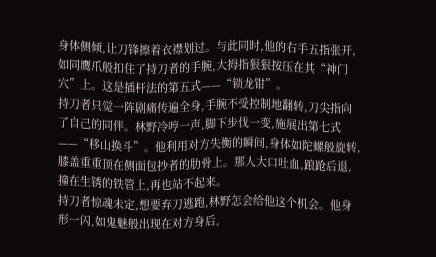身体侧倾,让刀锋擦着衣襟划过。与此同时,他的右手五指张开,如同鹰爪般扣住了持刀者的手腕,大拇指狠狠按压在其“神门穴”上。这是插杆法的第五式——“锁龙钳”。
持刀者只觉一阵剧痛传遍全身,手腕不受控制地翻转,刀尖指向了自己的同伴。林野冷哼一声,脚下步伐一变,施展出第七式——“移山换斗”。他利用对方失衡的瞬间,身体如陀螺般旋转,膝盖重重顶在侧面包抄者的肋骨上。那人大口吐血,踉跄后退,撞在生锈的铁管上,再也站不起来。
持刀者惊魂未定,想要弃刀逃跑,林野怎会给他这个机会。他身形一闪,如鬼魅般出现在对方身后,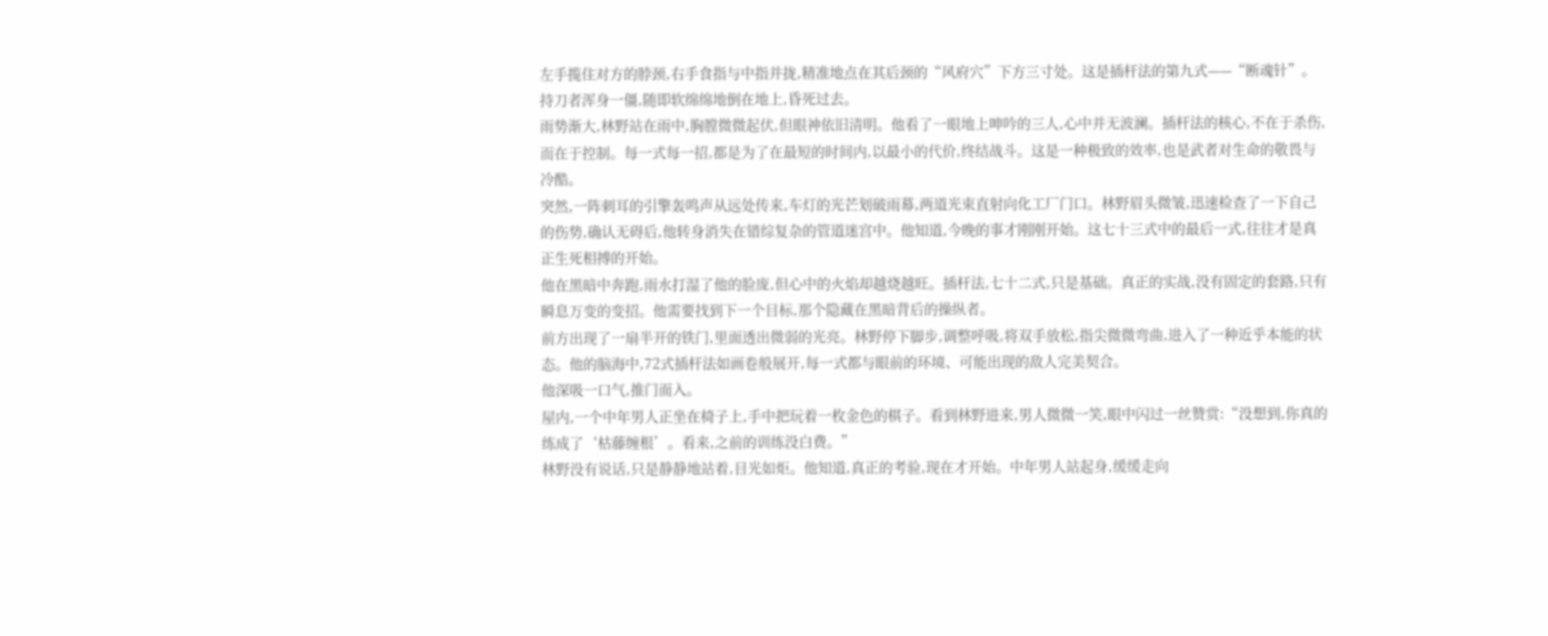左手揽住对方的脖颈,右手食指与中指并拢,精准地点在其后颈的“风府穴”下方三寸处。这是插杆法的第九式——“断魂针”。
持刀者浑身一僵,随即软绵绵地倒在地上,昏死过去。
雨势渐大,林野站在雨中,胸膛微微起伏,但眼神依旧清明。他看了一眼地上呻吟的三人,心中并无波澜。插杆法的核心,不在于杀伤,而在于控制。每一式每一招,都是为了在最短的时间内,以最小的代价,终结战斗。这是一种极致的效率,也是武者对生命的敬畏与冷酷。
突然,一阵刺耳的引擎轰鸣声从远处传来,车灯的光芒划破雨幕,两道光束直射向化工厂门口。林野眉头微皱,迅速检查了一下自己的伤势,确认无碍后,他转身消失在错综复杂的管道迷宫中。他知道,今晚的事才刚刚开始。这七十三式中的最后一式,往往才是真正生死相搏的开始。
他在黑暗中奔跑,雨水打湿了他的脸庞,但心中的火焰却越烧越旺。插杆法,七十二式,只是基础。真正的实战,没有固定的套路,只有瞬息万变的变招。他需要找到下一个目标,那个隐藏在黑暗背后的操纵者。
前方出现了一扇半开的铁门,里面透出微弱的光亮。林野停下脚步,调整呼吸,将双手放松,指尖微微弯曲,进入了一种近乎本能的状态。他的脑海中,72式插杆法如画卷般展开,每一式都与眼前的环境、可能出现的敌人完美契合。
他深吸一口气,推门而入。
屋内,一个中年男人正坐在椅子上,手中把玩着一枚金色的棋子。看到林野进来,男人微微一笑,眼中闪过一丝赞赏:“没想到,你真的练成了‘枯藤缠根’。看来,之前的训练没白费。”
林野没有说话,只是静静地站着,目光如炬。他知道,真正的考验,现在才开始。中年男人站起身,缓缓走向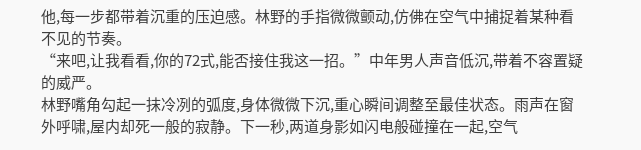他,每一步都带着沉重的压迫感。林野的手指微微颤动,仿佛在空气中捕捉着某种看不见的节奏。
“来吧,让我看看,你的72式,能否接住我这一招。”中年男人声音低沉,带着不容置疑的威严。
林野嘴角勾起一抹冷冽的弧度,身体微微下沉,重心瞬间调整至最佳状态。雨声在窗外呼啸,屋内却死一般的寂静。下一秒,两道身影如闪电般碰撞在一起,空气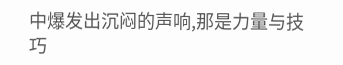中爆发出沉闷的声响,那是力量与技巧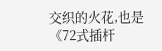交织的火花,也是《72式插杆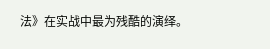法》在实战中最为残酷的演绎。